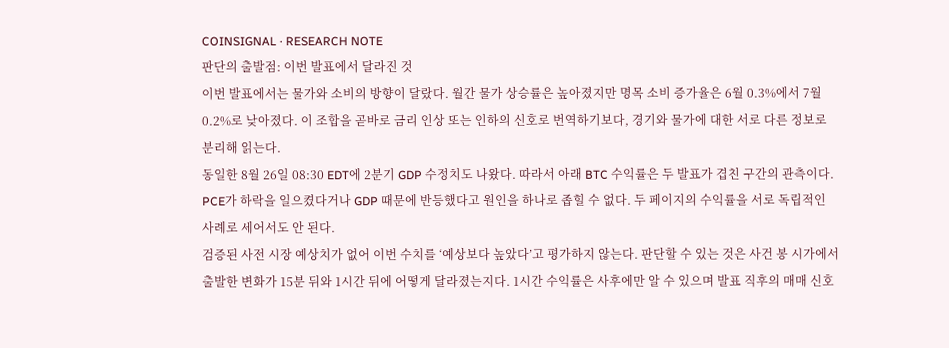COINSIGNAL · RESEARCH NOTE
판단의 출발점: 이번 발표에서 달라진 것
이번 발표에서는 물가와 소비의 방향이 달랐다. 월간 물가 상승률은 높아졌지만 명목 소비 증가율은 6월 0.3%에서 7월 0.2%로 낮아졌다. 이 조합을 곧바로 금리 인상 또는 인하의 신호로 번역하기보다, 경기와 물가에 대한 서로 다른 정보로 분리해 읽는다.
동일한 8월 26일 08:30 EDT에 2분기 GDP 수정치도 나왔다. 따라서 아래 BTC 수익률은 두 발표가 겹친 구간의 관측이다. PCE가 하락을 일으켰다거나 GDP 때문에 반등했다고 원인을 하나로 좁힐 수 없다. 두 페이지의 수익률을 서로 독립적인 사례로 세어서도 안 된다.
검증된 사전 시장 예상치가 없어 이번 수치를 ‘예상보다 높았다’고 평가하지 않는다. 판단할 수 있는 것은 사건 봉 시가에서 출발한 변화가 15분 뒤와 1시간 뒤에 어떻게 달라졌는지다. 1시간 수익률은 사후에만 알 수 있으며 발표 직후의 매매 신호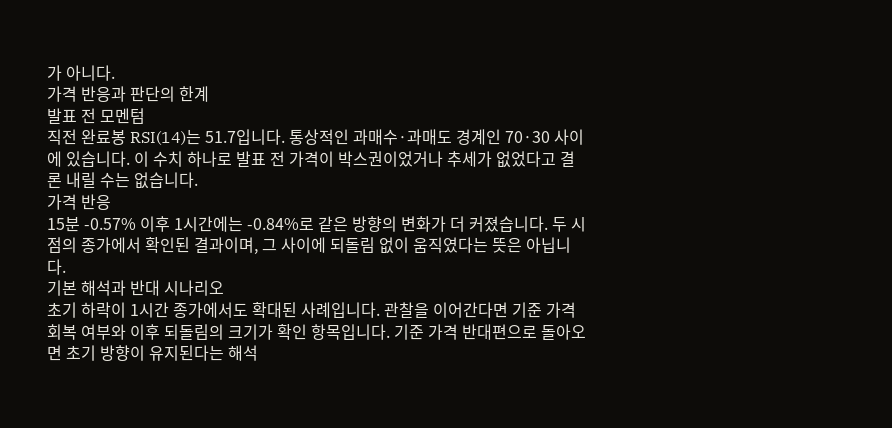가 아니다.
가격 반응과 판단의 한계
발표 전 모멘텀
직전 완료봉 RSI(14)는 51.7입니다. 통상적인 과매수·과매도 경계인 70·30 사이에 있습니다. 이 수치 하나로 발표 전 가격이 박스권이었거나 추세가 없었다고 결론 내릴 수는 없습니다.
가격 반응
15분 -0.57% 이후 1시간에는 -0.84%로 같은 방향의 변화가 더 커졌습니다. 두 시점의 종가에서 확인된 결과이며, 그 사이에 되돌림 없이 움직였다는 뜻은 아닙니다.
기본 해석과 반대 시나리오
초기 하락이 1시간 종가에서도 확대된 사례입니다. 관찰을 이어간다면 기준 가격 회복 여부와 이후 되돌림의 크기가 확인 항목입니다. 기준 가격 반대편으로 돌아오면 초기 방향이 유지된다는 해석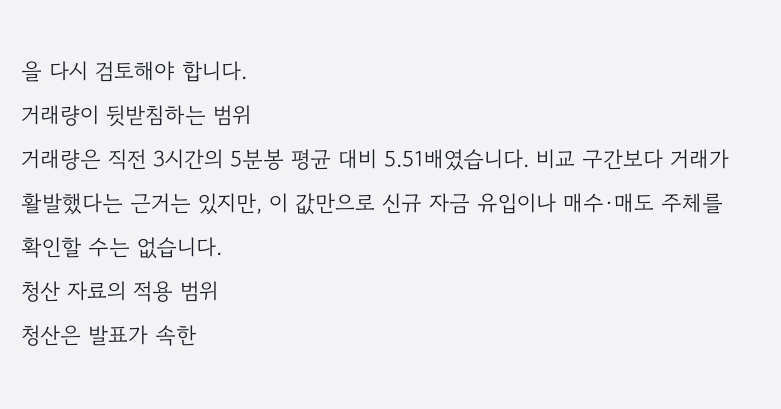을 다시 검토해야 합니다.
거래량이 뒷받침하는 범위
거래량은 직전 3시간의 5분봉 평균 대비 5.51배였습니다. 비교 구간보다 거래가 활발했다는 근거는 있지만, 이 값만으로 신규 자금 유입이나 매수·매도 주체를 확인할 수는 없습니다.
청산 자료의 적용 범위
청산은 발표가 속한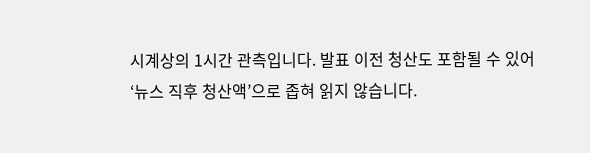시계상의 1시간 관측입니다. 발표 이전 청산도 포함될 수 있어 ‘뉴스 직후 청산액’으로 좁혀 읽지 않습니다.